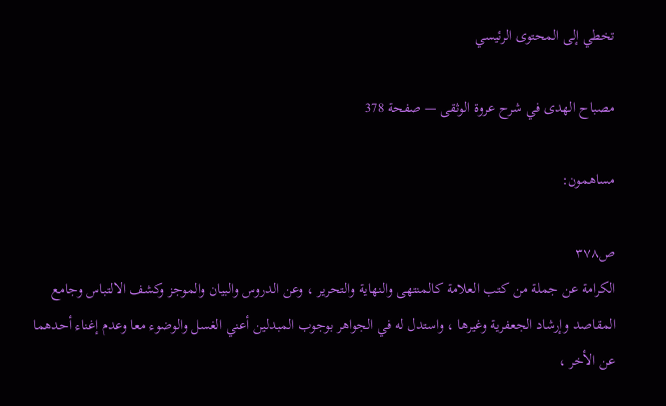تخطي إلى المحتوى الرئيسي

مصباح الهدى في شرح عروة الوثقى — صفحة 378

مساهمون:

ص٣٧٨
الكرامة عن جملة من كتب العلامة كالمنتهى والنهاية والتحرير ، وعن الدروس والبيان والموجز وكشف الالتباس وجامع المقاصد وإرشاد الجعفرية وغيرها ، واستدل له في الجواهر بوجوب المبدلين أعني الغسل والوضوء معا وعدم إغناء أحدهما عن الأخر ،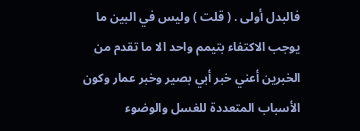فالبدل أولى . ( قلت ) وليس في البين ما يوجب الاكتفاء بتيمم واحد الا ما تقدم من الخبرين أعني خبر أبي بصير وخبر عمار وكون الأسباب المتعددة للغسل والوضوء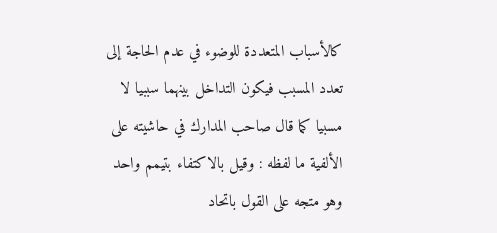كالأسباب المتعددة للوضوء في عدم الحاجة إلى تعدد المسبب فيكون التداخل بينهما سببيا لا مسبيا كما قال صاحب المدارك في حاشيته على الألفية ما لفظه : وقيل بالاكتفاء بتيمم واحد وهو متجه على القول باتحاد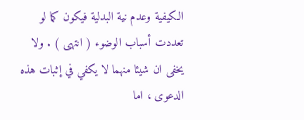الكيفية وعدم نية البدلية فيكون كما لو تعددت أسباب الوضوء ( انتهى ) . ولا يخفى ان شيئا منهما لا يكفي في إثبات هذه الدعوى ، اما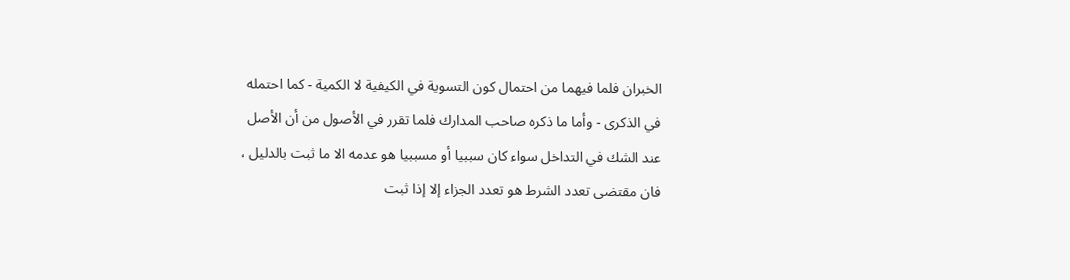الخبران فلما فيهما من احتمال كون التسوية في الكيفية لا الكمية - كما احتمله في الذكرى - وأما ما ذكره صاحب المدارك فلما تقرر في الأصول من أن الأصل عند الشك في التداخل سواء كان سببيا أو مسببيا هو عدمه الا ما ثبت بالدليل ، فان مقتضى تعدد الشرط هو تعدد الجزاء إلا إذا ثبت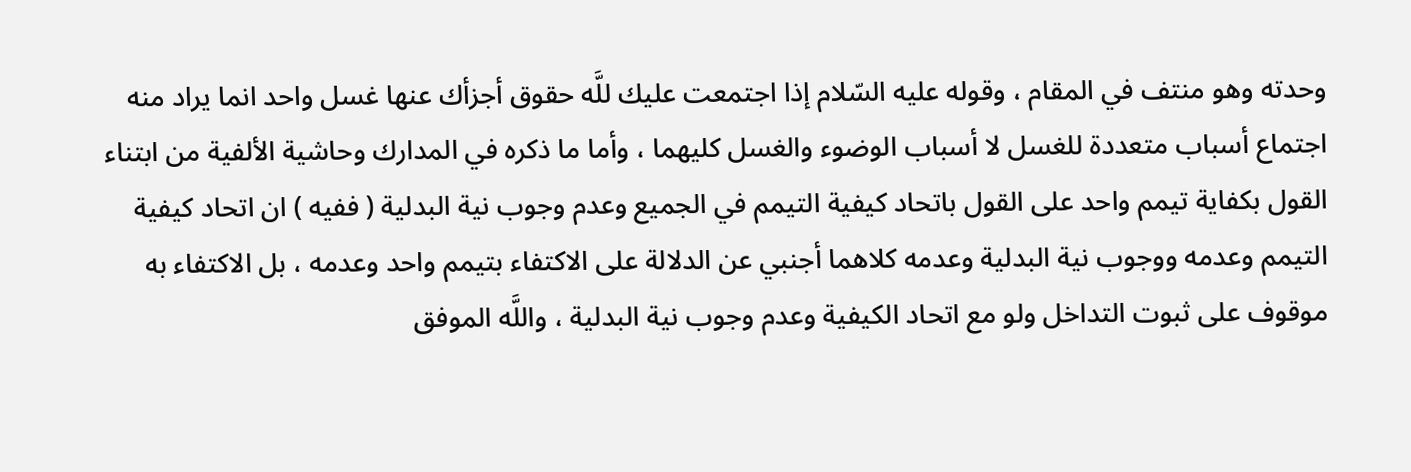وحدته وهو منتف في المقام ، وقوله عليه السّلام إذا اجتمعت عليك للَّه حقوق أجزأك عنها غسل واحد انما يراد منه اجتماع أسباب متعددة للغسل لا أسباب الوضوء والغسل كليهما ، وأما ما ذكره في المدارك وحاشية الألفية من ابتناء القول بكفاية تيمم واحد على القول باتحاد كيفية التيمم في الجميع وعدم وجوب نية البدلية ( ففيه ) ان اتحاد كيفية التيمم وعدمه ووجوب نية البدلية وعدمه كلاهما أجنبي عن الدلالة على الاكتفاء بتيمم واحد وعدمه ، بل الاكتفاء به موقوف على ثبوت التداخل ولو مع اتحاد الكيفية وعدم وجوب نية البدلية ، واللَّه الموفق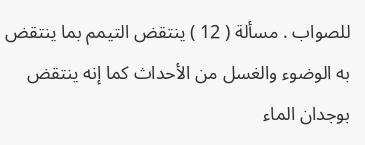للصواب . مسألة ( 12 ) ينتقض التيمم بما ينتقض به الوضوء والغسل من الأحداث كما إنه ينتقض بوجدان الماء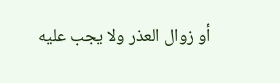أو زوال العذر ولا يجب عليه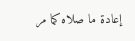إعادة ما صلاه كما مر